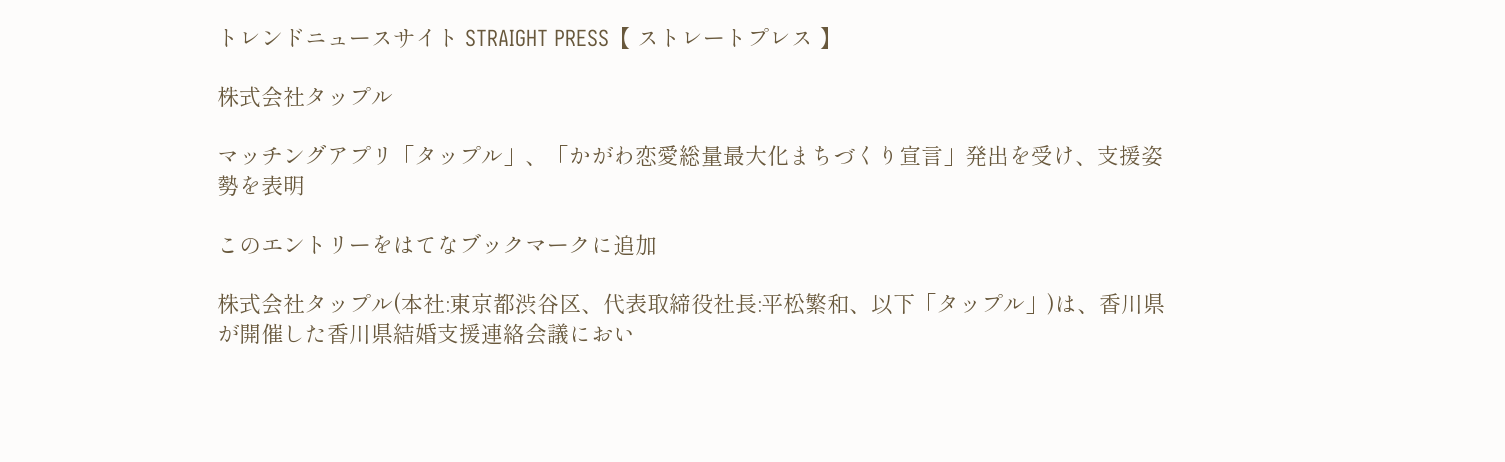トレンドニュースサイト STRAIGHT PRESS【 ストレートプレス 】

株式会社タップル

マッチングアプリ「タップル」、「かがわ恋愛総量最大化まちづくり宣言」発出を受け、支援姿勢を表明

このエントリーをはてなブックマークに追加

株式会社タップル(本社:東京都渋谷区、代表取締役社長:平松繁和、以下「タップル」)は、香川県が開催した香川県結婚支援連絡会議におい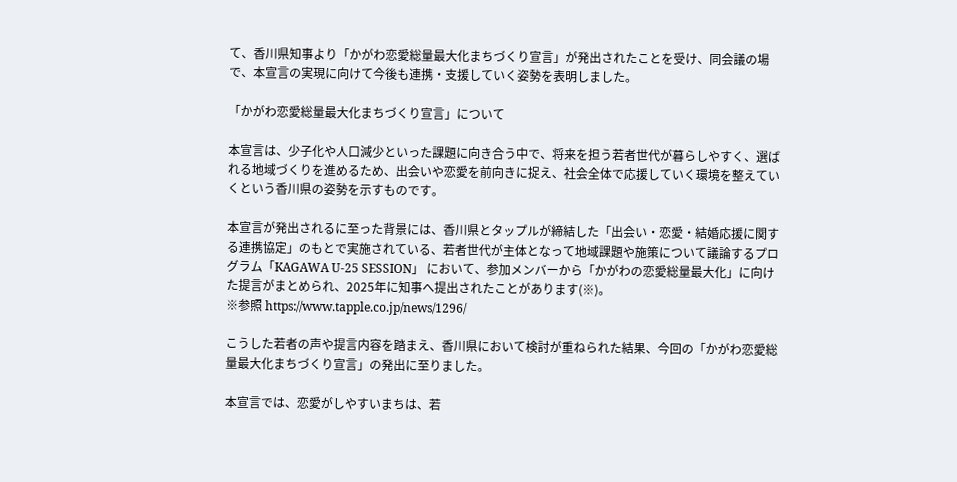て、香川県知事より「かがわ恋愛総量最大化まちづくり宣言」が発出されたことを受け、同会議の場で、本宣言の実現に向けて今後も連携・支援していく姿勢を表明しました。

「かがわ恋愛総量最大化まちづくり宣言」について

本宣言は、少子化や人口減少といった課題に向き合う中で、将来を担う若者世代が暮らしやすく、選ばれる地域づくりを進めるため、出会いや恋愛を前向きに捉え、社会全体で応援していく環境を整えていくという香川県の姿勢を示すものです。

本宣言が発出されるに至った背景には、香川県とタップルが締結した「出会い・恋愛・結婚応援に関する連携協定」のもとで実施されている、若者世代が主体となって地域課題や施策について議論するプログラム「KAGAWA U-25 SESSION」 において、参加メンバーから「かがわの恋愛総量最大化」に向けた提言がまとめられ、2025年に知事へ提出されたことがあります(※)。
※参照 https://www.tapple.co.jp/news/1296/

こうした若者の声や提言内容を踏まえ、香川県において検討が重ねられた結果、今回の「かがわ恋愛総量最大化まちづくり宣言」の発出に至りました。

本宣言では、恋愛がしやすいまちは、若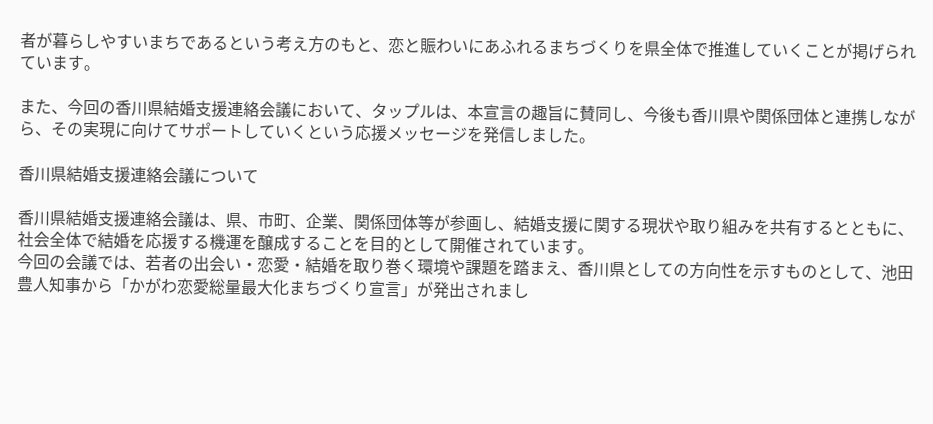者が暮らしやすいまちであるという考え方のもと、恋と賑わいにあふれるまちづくりを県全体で推進していくことが掲げられています。

また、今回の香川県結婚支援連絡会議において、タップルは、本宣言の趣旨に賛同し、今後も香川県や関係団体と連携しながら、その実現に向けてサポートしていくという応援メッセージを発信しました。

香川県結婚支援連絡会議について

香川県結婚支援連絡会議は、県、市町、企業、関係団体等が参画し、結婚支援に関する現状や取り組みを共有するとともに、社会全体で結婚を応援する機運を醸成することを目的として開催されています。
今回の会議では、若者の出会い・恋愛・結婚を取り巻く環境や課題を踏まえ、香川県としての方向性を示すものとして、池田豊人知事から「かがわ恋愛総量最大化まちづくり宣言」が発出されまし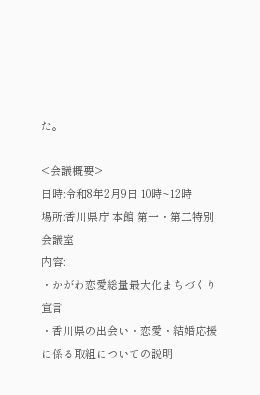た。

<会議概要>
日時:令和8年2月9日 10時~12時
場所:香川県庁 本館 第一・第二特別会議室
内容:
・かがわ恋愛総量最大化まちづくり宣言
・香川県の出会い・恋愛・結婚応援に係る取組についての説明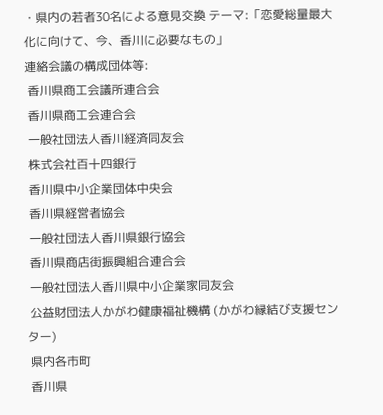・県内の若者30名による意見交換 テーマ:「恋愛総量最大化に向けて、今、香川に必要なもの」
連絡会議の構成団体等:
 香川県商工会議所連合会
 香川県商工会連合会
 一般社団法人香川経済同友会
 株式会社百十四銀行
 香川県中小企業団体中央会
 香川県経営者協会
 一般社団法人香川県銀行協会
 香川県商店街振興組合連合会
 一般社団法人香川県中小企業家同友会
 公益財団法人かがわ健康福祉機構 (かがわ縁結び支援センター)
 県内各市町
 香川県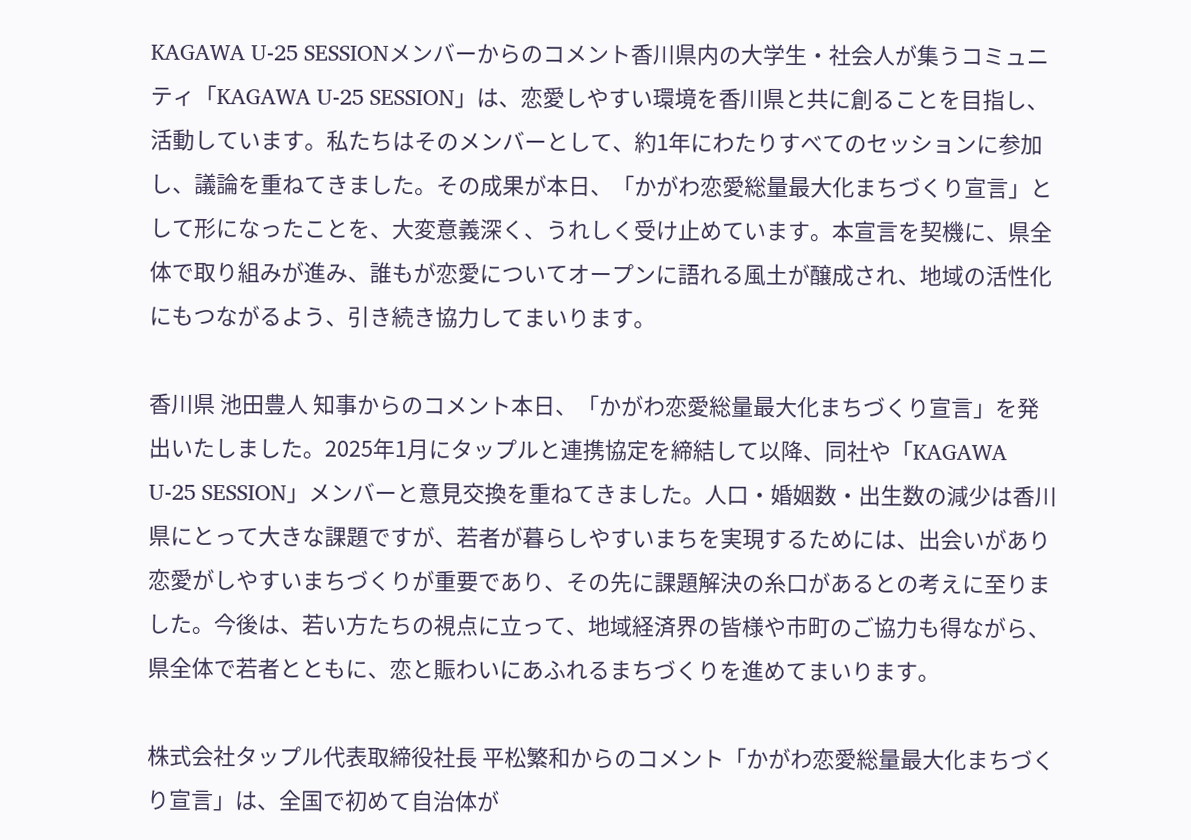KAGAWA U-25 SESSIONメンバーからのコメント香川県内の大学生・社会人が集うコミュニティ「KAGAWA U-25 SESSION」は、恋愛しやすい環境を香川県と共に創ることを目指し、活動しています。私たちはそのメンバーとして、約1年にわたりすべてのセッションに参加し、議論を重ねてきました。その成果が本日、「かがわ恋愛総量最大化まちづくり宣言」として形になったことを、大変意義深く、うれしく受け止めています。本宣言を契機に、県全体で取り組みが進み、誰もが恋愛についてオープンに語れる風土が醸成され、地域の活性化にもつながるよう、引き続き協力してまいります。

香川県 池田豊人 知事からのコメント本日、「かがわ恋愛総量最大化まちづくり宣言」を発出いたしました。2025年1月にタップルと連携協定を締結して以降、同社や「KAGAWA U-25 SESSION」メンバーと意見交換を重ねてきました。人口・婚姻数・出生数の減少は香川県にとって大きな課題ですが、若者が暮らしやすいまちを実現するためには、出会いがあり恋愛がしやすいまちづくりが重要であり、その先に課題解決の糸口があるとの考えに至りました。今後は、若い方たちの視点に立って、地域経済界の皆様や市町のご協力も得ながら、県全体で若者とともに、恋と賑わいにあふれるまちづくりを進めてまいります。

株式会社タップル代表取締役社長 平松繁和からのコメント「かがわ恋愛総量最大化まちづくり宣言」は、全国で初めて自治体が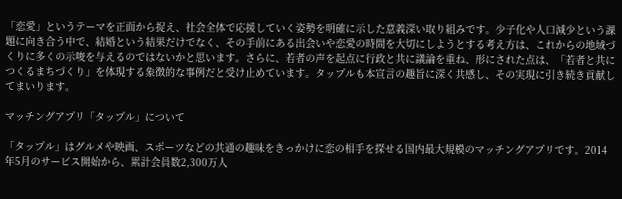「恋愛」というテーマを正面から捉え、社会全体で応援していく姿勢を明確に示した意義深い取り組みです。少子化や人口減少という課題に向き合う中で、結婚という結果だけでなく、その手前にある出会いや恋愛の時間を大切にしようとする考え方は、これからの地域づくりに多くの示唆を与えるのではないかと思います。さらに、若者の声を起点に行政と共に議論を重ね、形にされた点は、「若者と共につくるまちづくり」を体現する象徴的な事例だと受け止めています。タップルも本宣言の趣旨に深く共感し、その実現に引き続き貢献してまいります。

マッチングアプリ「タップル」について

「タップル」はグルメや映画、スポーツなどの共通の趣味をきっかけに恋の相手を探せる国内最大規模のマッチングアプリです。2014年5月のサービス開始から、累計会員数2,300万人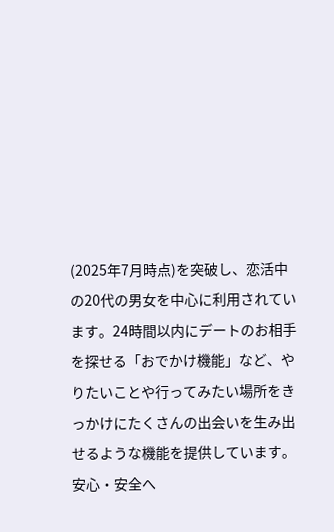(2025年7月時点)を突破し、恋活中の20代の男女を中心に利用されています。24時間以内にデートのお相手を探せる「おでかけ機能」など、やりたいことや行ってみたい場所をきっかけにたくさんの出会いを生み出せるような機能を提供しています。安心・安全へ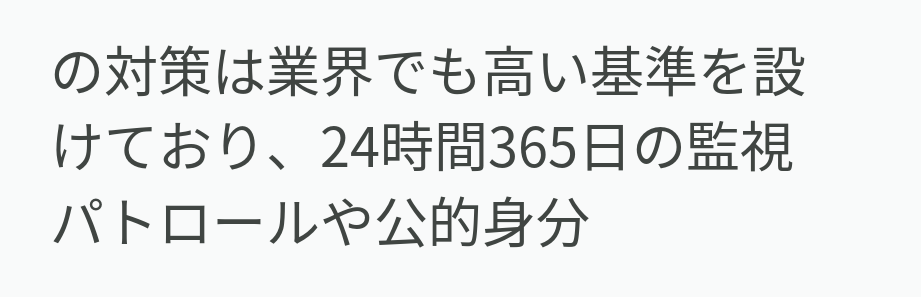の対策は業界でも高い基準を設けており、24時間365日の監視パトロールや公的身分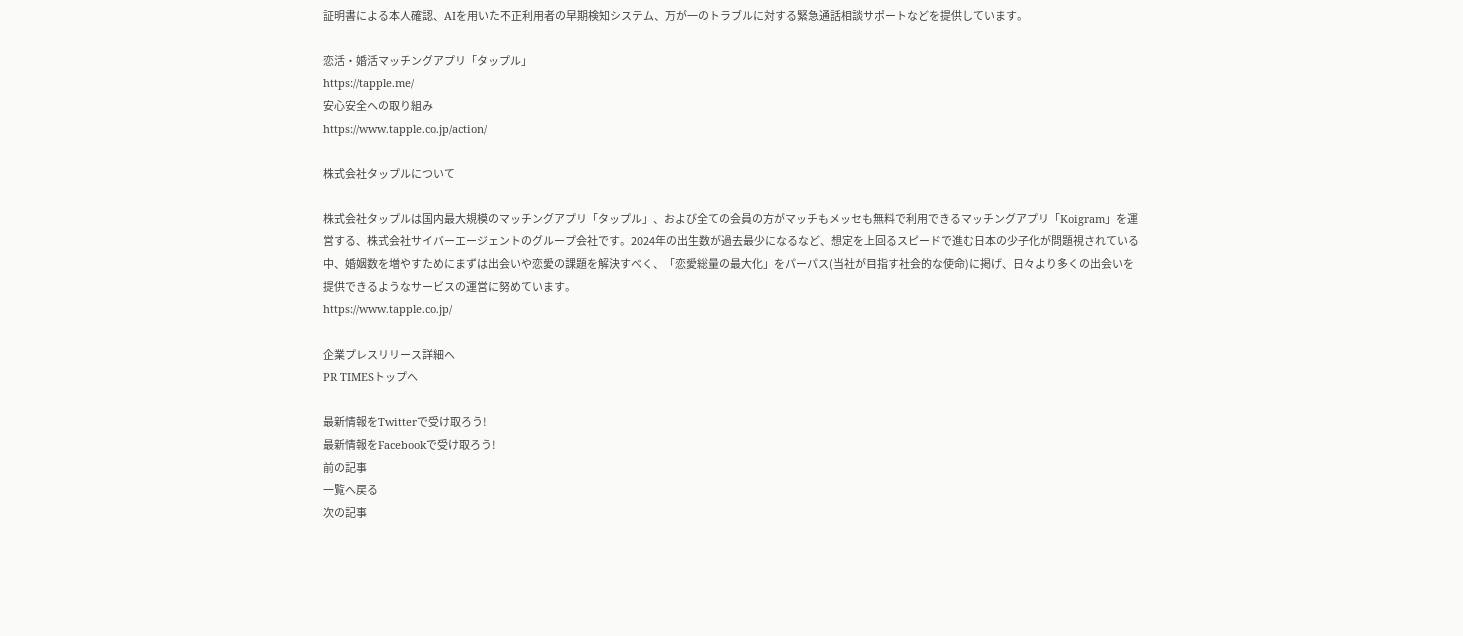証明書による本人確認、AIを用いた不正利用者の早期検知システム、万が一のトラブルに対する緊急通話相談サポートなどを提供しています。

恋活・婚活マッチングアプリ「タップル」
https://tapple.me/
安心安全への取り組み
https://www.tapple.co.jp/action/

株式会社タップルについて

株式会社タップルは国内最大規模のマッチングアプリ「タップル」、および全ての会員の方がマッチもメッセも無料で利用できるマッチングアプリ「Koigram」を運営する、株式会社サイバーエージェントのグループ会社です。2024年の出生数が過去最少になるなど、想定を上回るスピードで進む日本の少子化が問題視されている中、婚姻数を増やすためにまずは出会いや恋愛の課題を解決すべく、「恋愛総量の最大化」をパーパス(当社が目指す社会的な使命)に掲げ、日々より多くの出会いを提供できるようなサービスの運営に努めています。
https://www.tapple.co.jp/

企業プレスリリース詳細へ
PR TIMESトップへ

最新情報をTwitterで受け取ろう!
最新情報をFacebookで受け取ろう!
前の記事
一覧へ戻る
次の記事